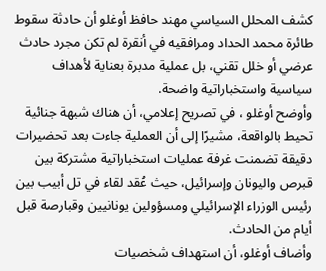كشف المحلل السياسي مهند حافظ أوغلو أن حادثة سقوط طائرة محمد الحداد ومرافقيه في أنقرة لم تكن مجرد حادث عرضي أو خلل تقني، بل عملية مدبرة بعناية لأهداف سياسية واستخباراتية واضحة.
وأوضح أوغلو ، في تصريح إعلامي، أن هناك شبهة جنائية تحيط بالواقعة، مشيرًا إلى أن العملية جاءت بعد تحضيرات دقيقة تضمنت غرفة عمليات استخباراتية مشتركة بين قبرص واليونان وإسرائيل، حيث عُقد لقاء في تل أبيب بين رئيس الوزراء الإسرائيلي ومسؤولين يونانيين وقبارصة قبل أيام من الحادث.
وأضاف أوغلو، أن استهداف شخصيات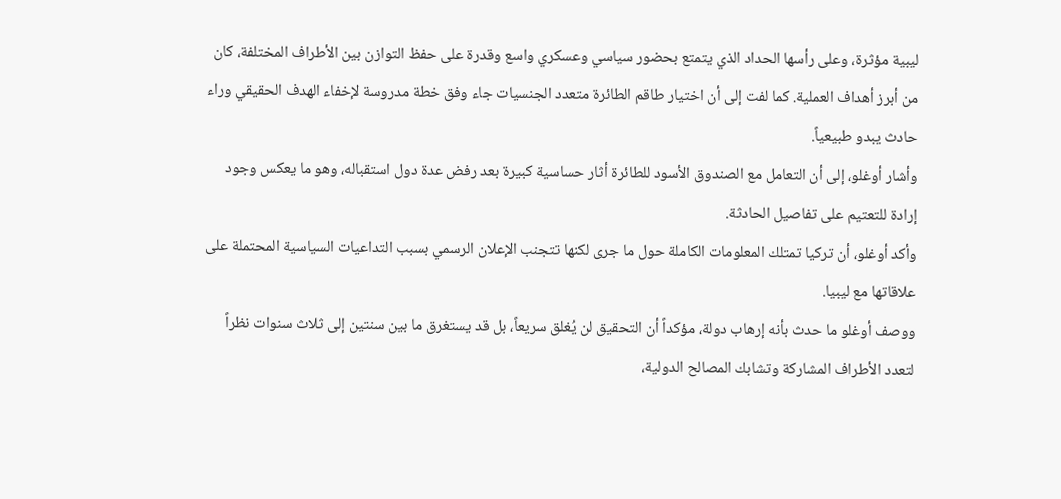ليبية مؤثرة، وعلى رأسها الحداد الذي يتمتع بحضور سياسي وعسكري واسع وقدرة على حفظ التوازن بين الأطراف المختلفة، كان من أبرز أهداف العملية. كما لفت إلى أن اختيار طاقم الطائرة متعدد الجنسيات جاء وفق خطة مدروسة لإخفاء الهدف الحقيقي وراء حادث يبدو طبيعياً.
وأشار أوغلو، إلى أن التعامل مع الصندوق الأسود للطائرة أثار حساسية كبيرة بعد رفض عدة دول استقباله، وهو ما يعكس وجود إرادة للتعتيم على تفاصيل الحادثة.
وأكد أوغلو، أن تركيا تمتلك المعلومات الكاملة حول ما جرى لكنها تتجنب الإعلان الرسمي بسبب التداعيات السياسية المحتملة على علاقاتها مع ليبيا.
ووصف أوغلو ما حدث بأنه إرهاب دولة، مؤكداً أن التحقيق لن يُغلق سريعاً، بل قد يستغرق ما بين سنتين إلى ثلاث سنوات نظراً لتعدد الأطراف المشاركة وتشابك المصالح الدولية،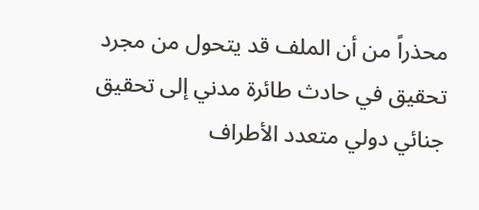محذراً من أن الملف قد يتحول من مجرد تحقيق في حادث طائرة مدني إلى تحقيق جنائي دولي متعدد الأطراف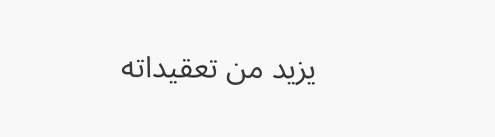يزيد من تعقيداته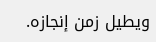ويطيل زمن إنجازه.